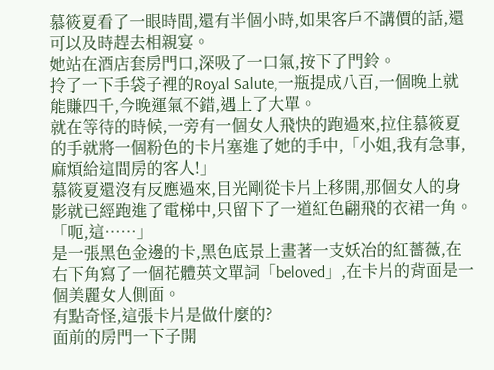慕筱夏看了一眼時間,還有半個小時,如果客戶不講價的話,還可以及時趕去相親宴。
她站在酒店套房門口,深吸了一口氣,按下了門鈴。
拎了一下手袋子裡的Royal Salute,一瓶提成八百,一個晚上就能賺四千,今晚運氣不錯,遇上了大單。
就在等待的時候,一旁有一個女人飛快的跑過來,拉住慕筱夏的手就將一個粉色的卡片塞進了她的手中,「小姐,我有急事,麻煩給這間房的客人!」
慕筱夏還沒有反應過來,目光剛從卡片上移開,那個女人的身影就已經跑進了電梯中,只留下了一道紅色翩飛的衣裙一角。
「呃,這……」
是一張黑色金邊的卡,黑色底景上畫著一支妖冶的紅薔薇,在右下角寫了一個花體英文單詞「beloved」,在卡片的背面是一個美麗女人側面。
有點奇怪,這張卡片是做什麼的?
面前的房門一下子開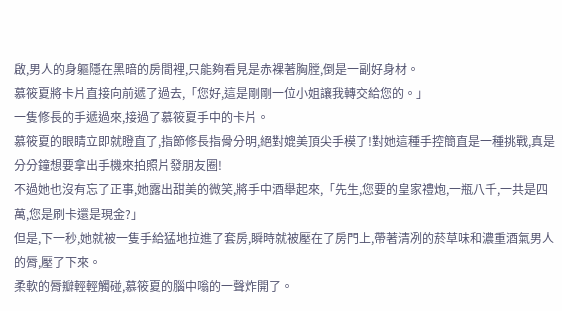啟,男人的身軀隱在黑暗的房間裡,只能夠看見是赤裸著胸膛,倒是一副好身材。
慕筱夏將卡片直接向前遞了過去,「您好,這是剛剛一位小姐讓我轉交給您的。」
一隻修長的手遞過來,接過了慕筱夏手中的卡片。
慕筱夏的眼睛立即就瞪直了,指節修長指骨分明,絕對媲美頂尖手模了!對她這種手控簡直是一種挑戰,真是分分鐘想要拿出手機來拍照片發朋友圈!
不過她也沒有忘了正事,她露出甜美的微笑,將手中酒舉起來,「先生,您要的皇家禮炮,一瓶八千,一共是四萬,您是刷卡還是現金?」
但是,下一秒,她就被一隻手給猛地拉進了套房,瞬時就被壓在了房門上,帶著清冽的菸草味和濃重酒氣男人的脣,壓了下來。
柔軟的脣瓣輕輕觸碰,慕筱夏的腦中嗡的一聲炸開了。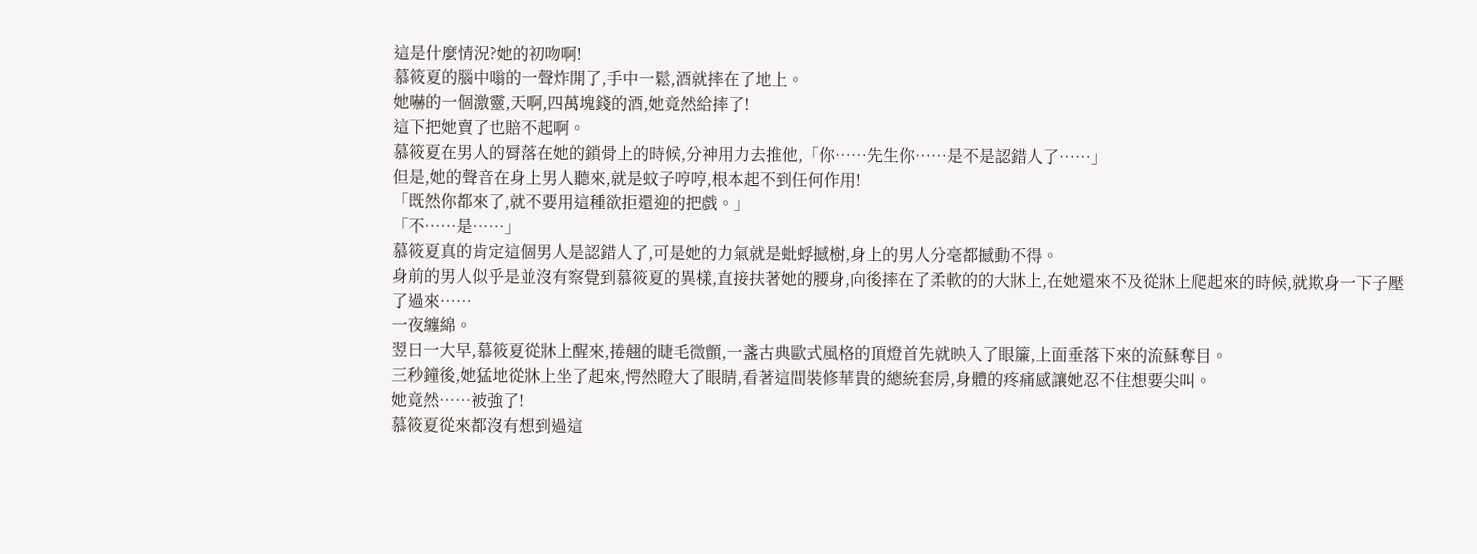這是什麼情況?她的初吻啊!
慕筱夏的腦中嗡的一聲炸開了,手中一鬆,酒就摔在了地上。
她嚇的一個激靈,天啊,四萬塊錢的酒,她竟然給摔了!
這下把她賣了也賠不起啊。
慕筱夏在男人的脣落在她的鎖骨上的時候,分神用力去推他,「你……先生你……是不是認錯人了……」
但是,她的聲音在身上男人聽來,就是蚊子哼哼,根本起不到任何作用!
「既然你都來了,就不要用這種欲拒還迎的把戲。」
「不……是……」
慕筱夏真的肯定這個男人是認錯人了,可是她的力氣就是蚍蜉撼樹,身上的男人分毫都撼動不得。
身前的男人似乎是並沒有察覺到慕筱夏的異樣,直接扶著她的腰身,向後摔在了柔軟的的大牀上,在她還來不及從牀上爬起來的時候,就欺身一下子壓了過來……
一夜纏綿。
翌日一大早,慕筱夏從牀上醒來,捲翹的睫毛微顫,一盞古典歐式風格的頂燈首先就映入了眼簾,上面垂落下來的流蘇奪目。
三秒鐘後,她猛地從牀上坐了起來,愕然瞪大了眼睛,看著這間裝修華貴的總統套房,身體的疼痛感讓她忍不住想要尖叫。
她竟然……被強了!
慕筱夏從來都沒有想到過這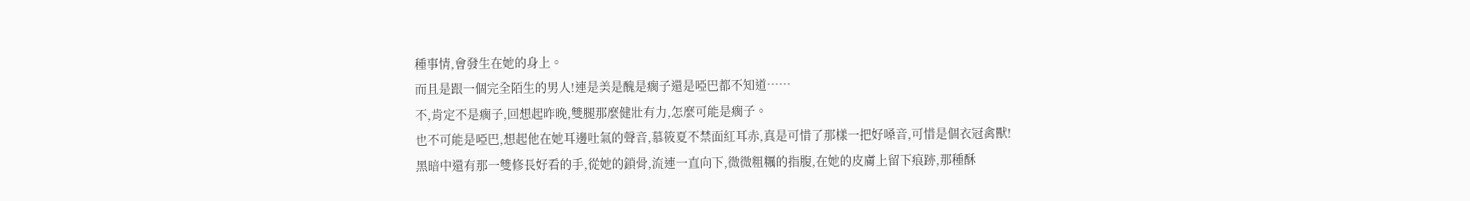種事情,會發生在她的身上。
而且是跟一個完全陌生的男人!連是美是醜是瘸子還是啞巴都不知道……
不,肯定不是瘸子,回想起昨晚,雙腿那麼健壯有力,怎麼可能是瘸子。
也不可能是啞巴,想起他在她耳邊吐氣的聲音,慕筱夏不禁面紅耳赤,真是可惜了那樣一把好嗓音,可惜是個衣冠禽獸!
黑暗中還有那一雙修長好看的手,從她的鎖骨,流連一直向下,微微粗糲的指腹,在她的皮膚上留下痕跡,那種酥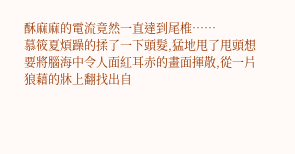酥麻麻的電流竟然一直達到尾椎……
慕筱夏煩躁的揉了一下頭髮,猛地甩了甩頭想要將腦海中令人面紅耳赤的畫面揮散,從一片狼藉的牀上翻找出自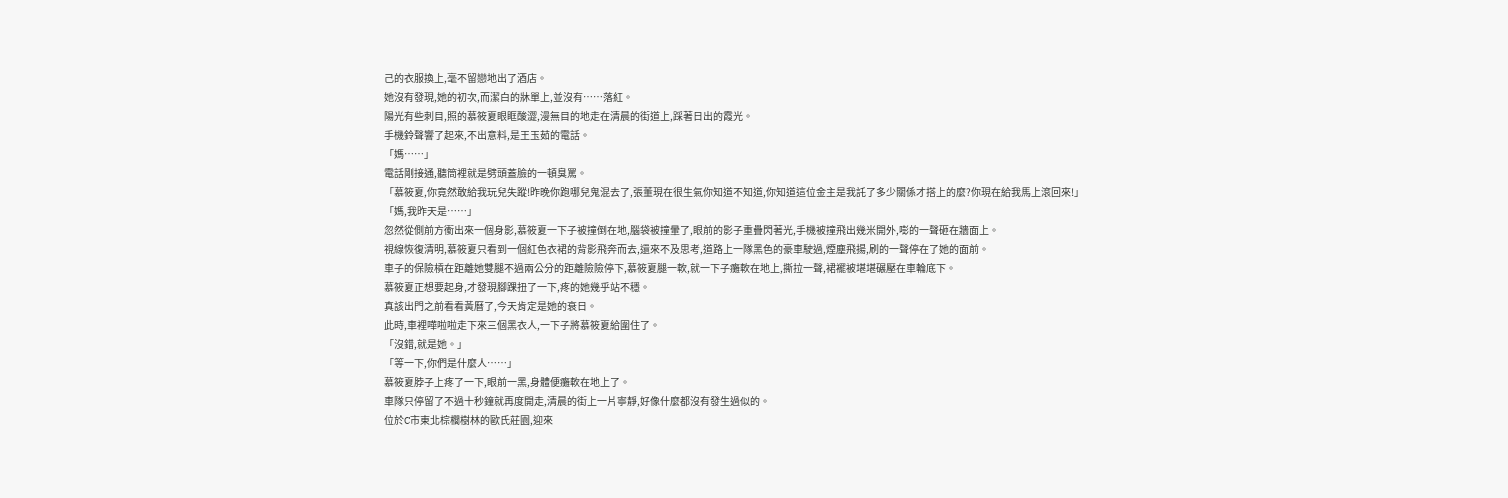己的衣服換上,毫不留戀地出了酒店。
她沒有發現,她的初次,而潔白的牀單上,並沒有……落紅。
陽光有些刺目,照的慕筱夏眼眶酸澀,漫無目的地走在清晨的街道上,踩著日出的霞光。
手機鈴聲響了起來,不出意料,是王玉茹的電話。
「媽……」
電話剛接通,聽筒裡就是劈頭蓋臉的一頓臭罵。
「慕筱夏,你竟然敢給我玩兒失蹤!昨晚你跑哪兒鬼混去了,張董現在很生氣你知道不知道,你知道這位金主是我託了多少關係才搭上的麼?你現在給我馬上滾回來!」
「媽,我昨天是……」
忽然從側前方衝出來一個身影,慕筱夏一下子被撞倒在地,腦袋被撞暈了,眼前的影子重疊閃著光,手機被撞飛出幾米開外,嘭的一聲砸在牆面上。
視線恢復清明,慕筱夏只看到一個紅色衣裙的背影飛奔而去,還來不及思考,道路上一隊黑色的豪車駛過,煙塵飛揚,刷的一聲停在了她的面前。
車子的保險槓在距離她雙腿不過兩公分的距離險險停下,慕筱夏腿一軟,就一下子癱軟在地上,撕拉一聲,裙襬被堪堪碾壓在車輪底下。
慕筱夏正想要起身,才發現腳踝扭了一下,疼的她幾乎站不穩。
真該出門之前看看黃曆了,今天肯定是她的衰日。
此時,車裡嘩啦啦走下來三個黑衣人,一下子將慕筱夏給圍住了。
「沒錯,就是她。」
「等一下,你們是什麼人……」
慕筱夏脖子上疼了一下,眼前一黑,身體便癱軟在地上了。
車隊只停留了不過十秒鐘就再度開走,清晨的街上一片寧靜,好像什麼都沒有發生過似的。
位於C市東北棕櫚樹林的歐氏莊園,迎來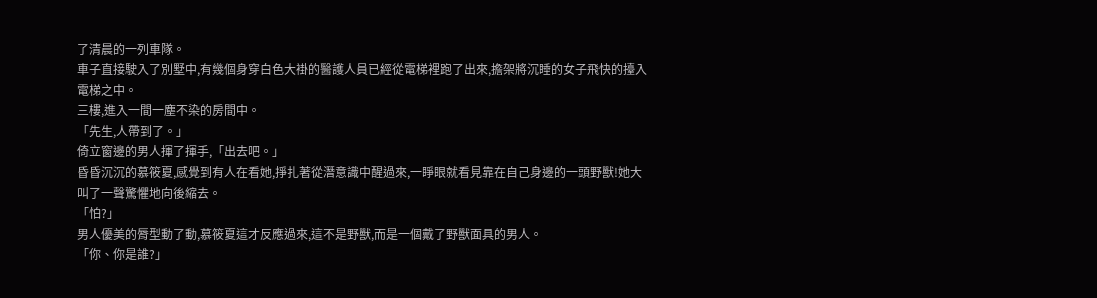了清晨的一列車隊。
車子直接駛入了別墅中,有幾個身穿白色大褂的醫護人員已經從電梯裡跑了出來,擔架將沉睡的女子飛快的擡入電梯之中。
三樓,進入一間一塵不染的房間中。
「先生,人帶到了。」
倚立窗邊的男人揮了揮手,「出去吧。」
昏昏沉沉的慕筱夏,感覺到有人在看她,掙扎著從潛意識中醒過來,一睜眼就看見靠在自己身邊的一頭野獸!她大叫了一聲驚懼地向後縮去。
「怕?」
男人優美的脣型動了動,慕筱夏這才反應過來,這不是野獸,而是一個戴了野獸面具的男人。
「你、你是誰?」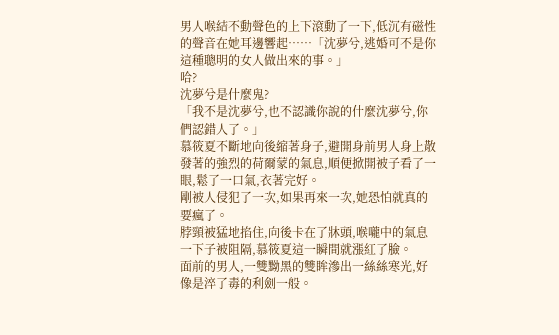男人喉結不動聲色的上下滾動了一下,低沉有磁性的聲音在她耳邊響起……「沈夢兮,逃婚可不是你這種聰明的女人做出來的事。」
哈?
沈夢兮是什麼鬼?
「我不是沈夢兮,也不認識你說的什麼沈夢兮,你們認錯人了。」
慕筱夏不斷地向後縮著身子,避開身前男人身上散發著的強烈的荷爾蒙的氣息,順便掀開被子看了一眼,鬆了一口氣,衣著完好。
剛被人侵犯了一次,如果再來一次,她恐怕就真的要瘋了。
脖頸被猛地掐住,向後卡在了牀頭,喉嚨中的氣息一下子被阻隔,慕筱夏這一瞬間就漲紅了臉。
面前的男人,一雙黝黑的雙眸滲出一絲絲寒光,好像是淬了毒的利劍一般。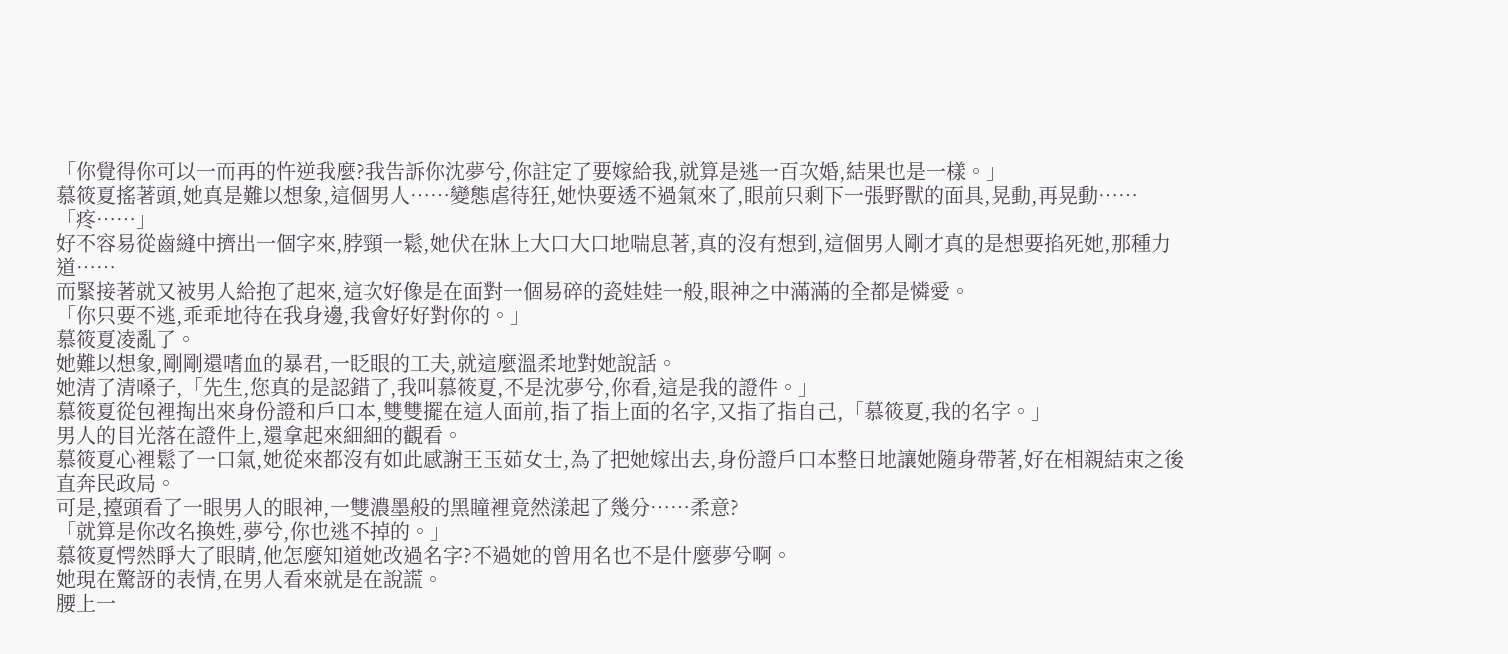「你覺得你可以一而再的忤逆我麼?我告訴你沈夢兮,你註定了要嫁給我,就算是逃一百次婚,結果也是一樣。」
慕筱夏搖著頭,她真是難以想象,這個男人……變態虐待狂,她快要透不過氣來了,眼前只剩下一張野獸的面具,晃動,再晃動……
「疼……」
好不容易從齒縫中擠出一個字來,脖頸一鬆,她伏在牀上大口大口地喘息著,真的沒有想到,這個男人剛才真的是想要掐死她,那種力道……
而緊接著就又被男人給抱了起來,這次好像是在面對一個易碎的瓷娃娃一般,眼神之中滿滿的全都是憐愛。
「你只要不逃,乖乖地待在我身邊,我會好好對你的。」
慕筱夏凌亂了。
她難以想象,剛剛還嗜血的暴君,一眨眼的工夫,就這麼溫柔地對她說話。
她清了清嗓子,「先生,您真的是認錯了,我叫慕筱夏,不是沈夢兮,你看,這是我的證件。」
慕筱夏從包裡掏出來身份證和戶口本,雙雙擺在這人面前,指了指上面的名字,又指了指自己,「慕筱夏,我的名字。」
男人的目光落在證件上,還拿起來細細的觀看。
慕筱夏心裡鬆了一口氣,她從來都沒有如此感謝王玉茹女士,為了把她嫁出去,身份證戶口本整日地讓她隨身帶著,好在相親結束之後直奔民政局。
可是,擡頭看了一眼男人的眼神,一雙濃墨般的黑瞳裡竟然漾起了幾分……柔意?
「就算是你改名換姓,夢兮,你也逃不掉的。」
慕筱夏愕然睜大了眼睛,他怎麼知道她改過名字?不過她的曾用名也不是什麼夢兮啊。
她現在驚訝的表情,在男人看來就是在說謊。
腰上一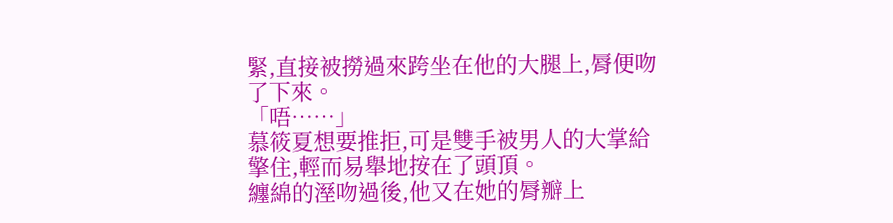緊,直接被撈過來跨坐在他的大腿上,脣便吻了下來。
「唔……」
慕筱夏想要推拒,可是雙手被男人的大掌給擎住,輕而易舉地按在了頭頂。
纏綿的溼吻過後,他又在她的脣瓣上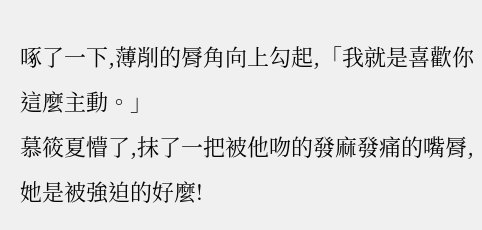啄了一下,薄削的脣角向上勾起,「我就是喜歡你這麼主動。」
慕筱夏懵了,抹了一把被他吻的發麻發痛的嘴脣,她是被強迫的好麼!